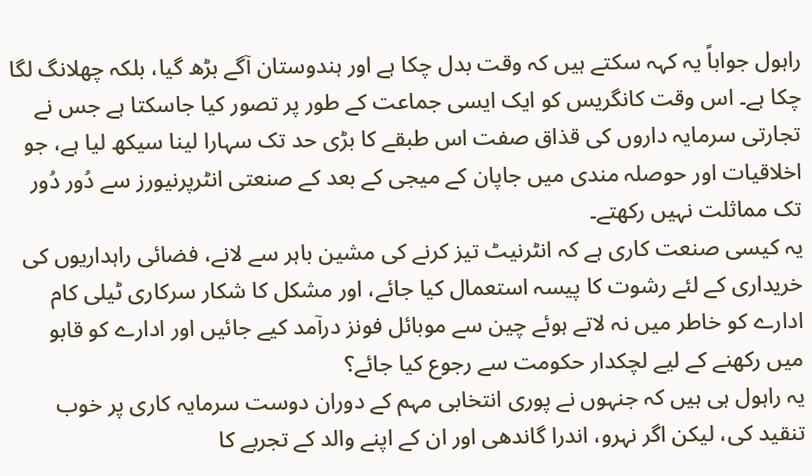راہول جواباً یہ کہہ سکتے ہیں کہ وقت بدل چکا ہے اور ہندوستان آگے بڑھ گیا، بلکہ چھلانگ لگا چکا ہے۔ اس وقت کانگریس کو ایک ایسی جماعت کے طور پر تصور کیا جاسکتا ہے جس نے تجارتی سرمایہ داروں کی قذاق صفت اس طبقے کا بڑی حد تک سہارا لینا سیکھ لیا ہے، جو اخلاقیات اور حوصلہ مندی میں جاپان کے میجی کے بعد کے صنعتی انٹرپرنیورز سے دُور دُور تک مماثلت نہیں رکھتے۔
یہ کیسی صنعت کاری ہے کہ انٹرنیٹ تیز کرنے کی مشین باہر سے لانے، فضائی راہداریوں کی خریداری کے لئے رشوت کا پیسہ استعمال کیا جائے، اور مشکل کا شکار سرکاری ٹیلی کام ادارے کو خاطر میں نہ لاتے ہوئے چین سے موبائل فونز درآمد کیے جائیں اور ادارے کو قابو میں رکھنے کے لیے لچکدار حکومت سے رجوع کیا جائے؟
یہ راہول ہی ہیں کہ جنہوں نے پوری انتخابی مہم کے دوران دوست سرمایہ کاری پر خوب تنقید کی، لیکن اگر نہرو، اندرا گاندھی اور ان کے اپنے والد کے تجربے کا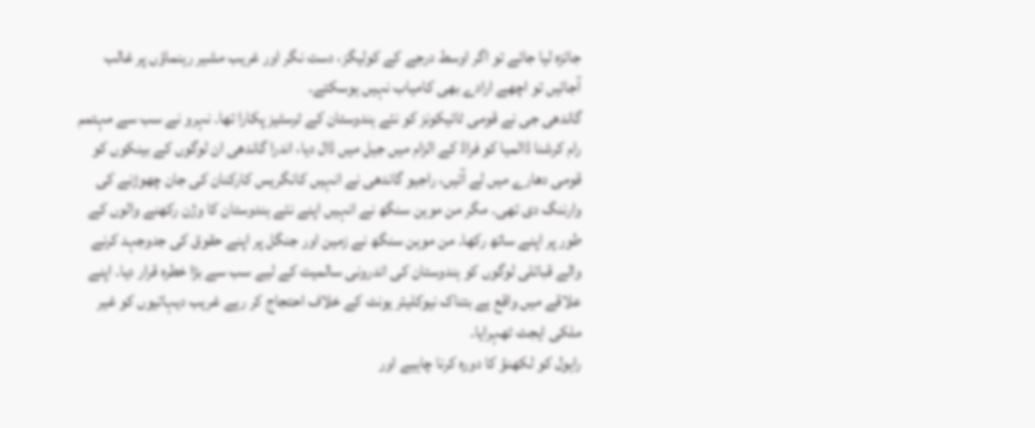جائزہ لیا جائے تو اگر اوسط درجے کے کولیگز، دست نگر اور غریب مشیر رہنماؤں پر غالب آجائیں تو اچھے ارادے بھی کامیاب نہیں ہوسکتے۔
گاندھی جی نے قومی ٹائیکونز کو نئے ہندوستان کے ٹرسٹیز پکارا تھا۔ نہرو نے سب سے مہتمم رام کرشنا ڈالمیا کو فراڈ کے الزام میں جیل میں ڈال دیا، اندرا گاندھی ان لوگوں کے بینکوں کو قومی دھارے میں لے آئیں، راجیو گاندھی نے انہیں کانگریس کارکنان کی جان چھوڑنے کی وارننگ دی تھی۔ مگر من موہن سنگھ نے انہیں اپنے نئے ہندوستان کا وژن رکھنے والوں کے طور پر اپنے ساتھ رکھا۔ من موہن سنگھ نے زمین اور جنگل پر اپنے حقوق کی جدوجہد کرنے والے قبائلی لوگوں کو ہندوستان کی اندرونی سالمیت کے لیے سب سے بڑا خطرہ قرار دیا۔ اپنے علاقے میں واقع ہے بتناک نیوکلیئر یونٹ کے خلاف احتجاج کر رہے غریب دیہاتیوں کو غیر ملکی ایجٹ ٹھہرایا۔
راہول کو لکھنؤ کا دورہ کرنا چاہیے اور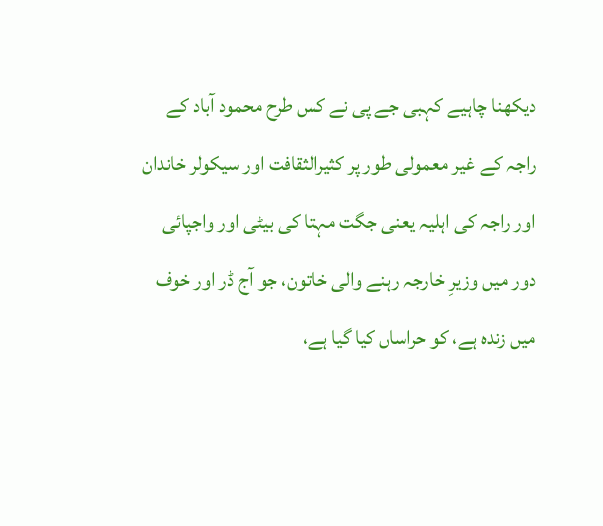دیکھنا چاہیے کہبی جے پی نے کس طرح محمود آباد کے راجہ کے غیر معمولی طور پر کثیرالثقافت اور سیکولر خاندان اور راجہ کی اہلیہ یعنی جگت مہتا کی بیٹی اور واجپائی دور میں وزیرِ خارجہ رہنے والی خاتون، جو آج ڈر اور خوف میں زندہ ہے، کو حراساں کیا گیا ہے،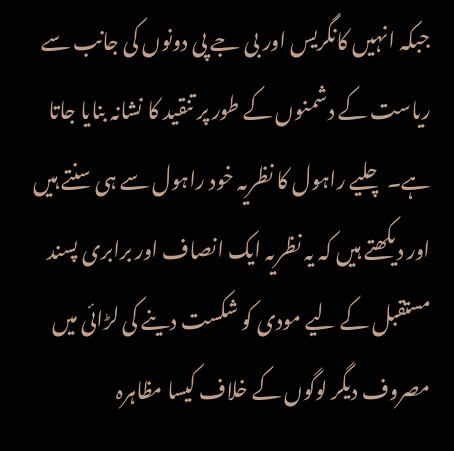جبکہ انہیں کانگریس اور بی جے پی دونوں کی جانب سے ریاست کے دشمنوں کے طور پر تنقید کا نشانہ بنایا جاتا ہے۔ چلیے راہول کا نظریہ خود راہول سے ہی سنتے ہیں اور دیکھتے ہیں کہ یہ نظریہ ایک انصاف اور برابری پسند مستقبل کے لیے مودی کو شکست دینے کی لڑائی میں مصروف دیگر لوگوں کے خلاف کیسا مظاہرہ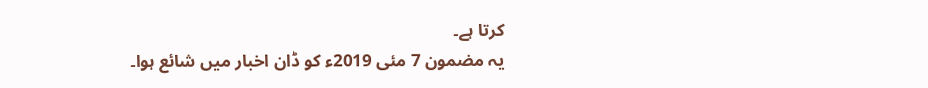کرتا ہے۔
یہ مضمون 7 مئی 2019ء کو ڈان اخبار میں شائع ہوا۔